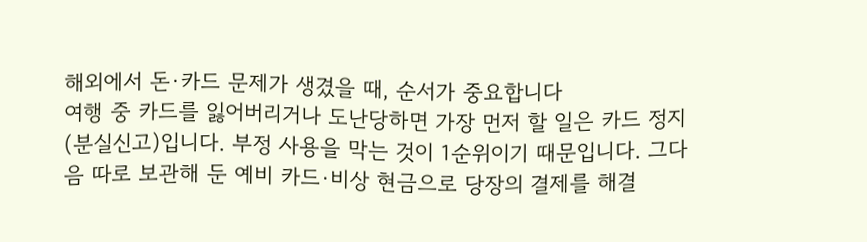해외에서 돈·카드 문제가 생겼을 때, 순서가 중요합니다
여행 중 카드를 잃어버리거나 도난당하면 가장 먼저 할 일은 카드 정지(분실신고)입니다. 부정 사용을 막는 것이 1순위이기 때문입니다. 그다음 따로 보관해 둔 예비 카드·비상 현금으로 당장의 결제를 해결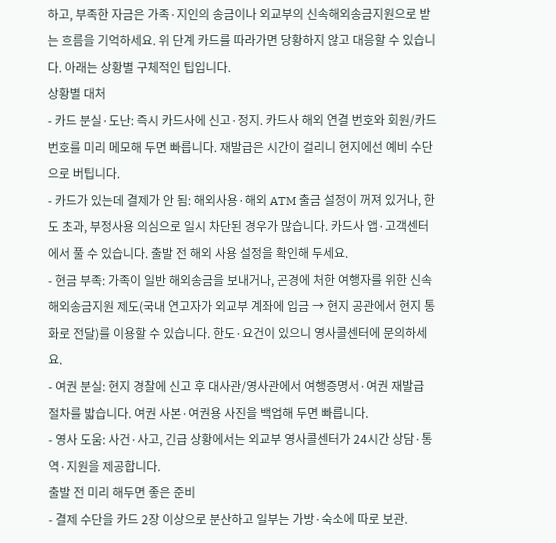하고, 부족한 자금은 가족·지인의 송금이나 외교부의 신속해외송금지원으로 받는 흐름을 기억하세요. 위 단계 카드를 따라가면 당황하지 않고 대응할 수 있습니다. 아래는 상황별 구체적인 팁입니다.
상황별 대처
- 카드 분실·도난: 즉시 카드사에 신고·정지. 카드사 해외 연결 번호와 회원/카드번호를 미리 메모해 두면 빠릅니다. 재발급은 시간이 걸리니 현지에선 예비 수단으로 버팁니다.
- 카드가 있는데 결제가 안 됨: 해외사용·해외 ATM 출금 설정이 꺼져 있거나, 한도 초과, 부정사용 의심으로 일시 차단된 경우가 많습니다. 카드사 앱·고객센터에서 풀 수 있습니다. 출발 전 해외 사용 설정을 확인해 두세요.
- 현금 부족: 가족이 일반 해외송금을 보내거나, 곤경에 처한 여행자를 위한 신속해외송금지원 제도(국내 연고자가 외교부 계좌에 입금 → 현지 공관에서 현지 통화로 전달)를 이용할 수 있습니다. 한도·요건이 있으니 영사콜센터에 문의하세요.
- 여권 분실: 현지 경찰에 신고 후 대사관/영사관에서 여행증명서·여권 재발급 절차를 밟습니다. 여권 사본·여권용 사진을 백업해 두면 빠릅니다.
- 영사 도움: 사건·사고, 긴급 상황에서는 외교부 영사콜센터가 24시간 상담·통역·지원을 제공합니다.
출발 전 미리 해두면 좋은 준비
- 결제 수단을 카드 2장 이상으로 분산하고 일부는 가방·숙소에 따로 보관.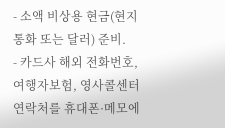- 소액 비상용 현금(현지 통화 또는 달러) 준비.
- 카드사 해외 전화번호, 여행자보험, 영사콜센터 연락처를 휴대폰·메모에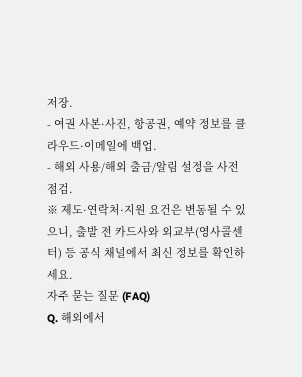저장.
- 여권 사본·사진, 항공권, 예약 정보를 클라우드·이메일에 백업.
- 해외 사용/해외 출금/알림 설정을 사전 점검.
※ 제도·연락처·지원 요건은 변동될 수 있으니, 출발 전 카드사와 외교부(영사콜센터) 등 공식 채널에서 최신 정보를 확인하세요.
자주 묻는 질문 (FAQ)
Q. 해외에서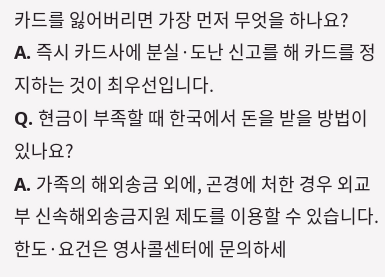카드를 잃어버리면 가장 먼저 무엇을 하나요?
A. 즉시 카드사에 분실·도난 신고를 해 카드를 정지하는 것이 최우선입니다.
Q. 현금이 부족할 때 한국에서 돈을 받을 방법이 있나요?
A. 가족의 해외송금 외에, 곤경에 처한 경우 외교부 신속해외송금지원 제도를 이용할 수 있습니다. 한도·요건은 영사콜센터에 문의하세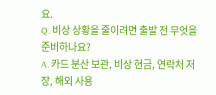요.
Q. 비상 상황을 줄이려면 출발 전 무엇을 준비하나요?
A. 카드 분산 보관, 비상 현금, 연락처 저장, 해외 사용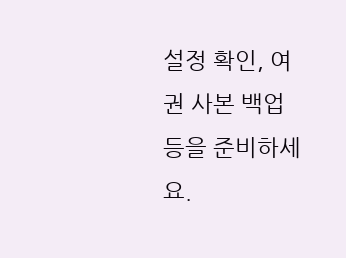설정 확인, 여권 사본 백업 등을 준비하세요.